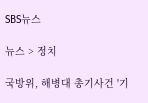SBS뉴스

뉴스 > 정치

국방위, 해병대 총기사건 '기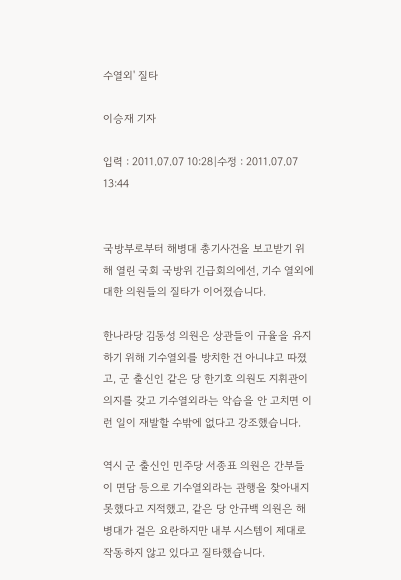수열외' 질타

이승재 기자

입력 : 2011.07.07 10:28|수정 : 2011.07.07 13:44


국방부로부터 해병대 총기사건을 보고받기 위해 열린 국회 국방위 긴급회의에선, 기수 열외에 대한 의원들의 질타가 이어졌습니다.

한나라당 김동성 의원은 상관들이 규율을 유지하기 위해 기수열외를 방치한 건 아니냐고 따졌고, 군 출신인 같은 당 한기호 의원도 지휘관이 의지를 갖고 기수열외라는 악습을 안 고치면 이런 일이 재발할 수밖에 없다고 강조했습니다.

역시 군 출신인 민주당 서종표 의원은 간부들이 면담 등으로 기수열외라는 관행을 찾아내지 못했다고 지적했고, 같은 당 안규백 의원은 해병대가 겉은 요란하지만 내부 시스템이 제대로 작동하지 않고 있다고 질타했습니다.